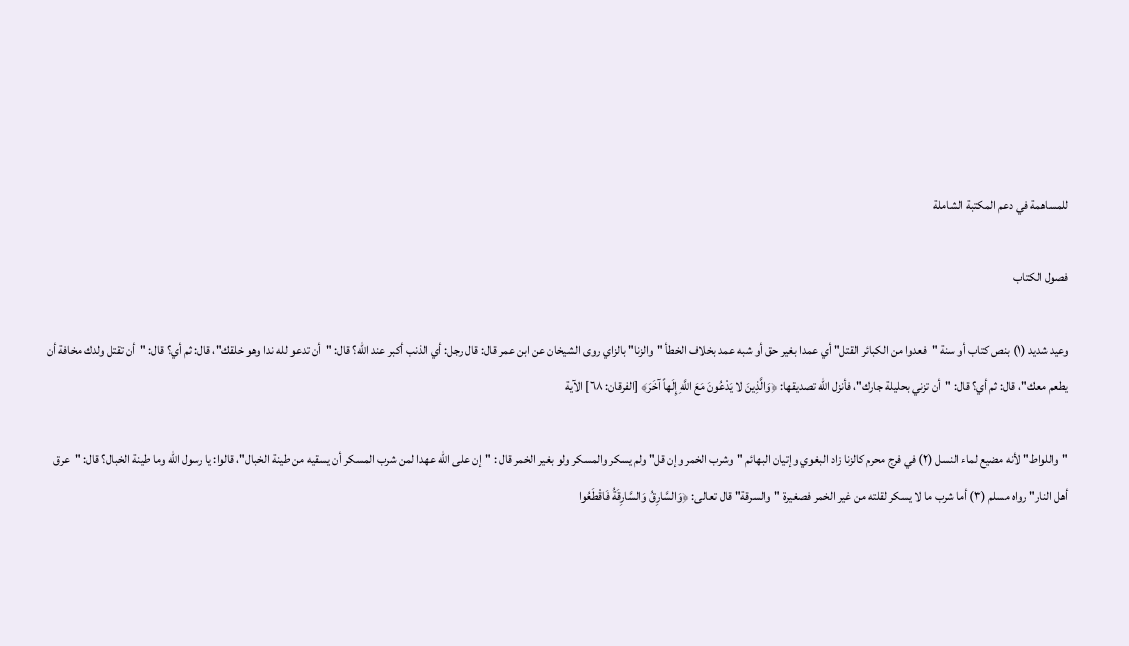للمساهمة في دعم المكتبة الشاملة

فصول الكتاب

وعيد شديد (١) بنص كتاب أو سنة "فعدوا من الكبائر القتل" أي عمدا بغير حق أو شبه عمد بخلاف الخطأ "والزنا" بالزاي روى الشيخان عن ابن عمر قال: قال رجل: أي الذنب أكبر عند الله؟ قال: "أن تدعو لله ندا وهو خلقك"، قال: ثم أي؟ قال: "أن تقتل ولدك مخافة أن يطعم معك"، قال: ثم أي؟ قال: "أن تزني بحليلة جارك"، فأنزل الله تصديقها: ﴿وَالَّذِينَ لا يَدْعُونَ مَعَ اللَّهِ إِلَهاً آخَرَ﴾ [الفرقان: ٦٨] الآية

"واللواط" لأنه مضيع لماء النسل (٢) في فرج محرم كالزنا زاد البغوي وإتيان البهائم "وشرب الخمر وإن قل" ولم يسكر والمسكر ولو بغير الخمر قال : "إن على الله عهدا لمن شرب المسكر أن يسقيه من طينة الخبال"، قالوا: يا رسول الله وما طينة الخبال؟ قال: "عرق أهل النار" رواه مسلم (٣) أما شرب ما لا يسكر لقلته من غير الخمر فصغيرة "والسرقة" قال تعالى: ﴿وَالسَّارِقُ وَالسَّارِقَةُ فَاقْطَعُوا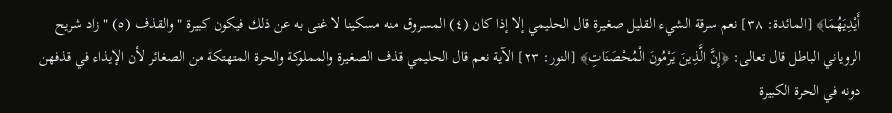أَيْدِيَهُمَا﴾ [المائدة: ٣٨] نعم سرقة الشيء القليل صغيرة قال الحليمي إلا إذا كان (٤) المسروق منه مسكينا لا غنى به عن ذلك فيكون كبيرة "والقذف (٥) " زاد شريح الروياني الباطل قال تعالى: ﴿إِنَّ الَّذِينَ يَرْمُونَ الْمُحْصَنَاتِ﴾ [النور: ٢٣] الآية نعم قال الحليمي قذف الصغيرة والمملوكة والحرة المتهتكة من الصغائر لأن الإيذاء في قذفهن دونه في الحرة الكبيرة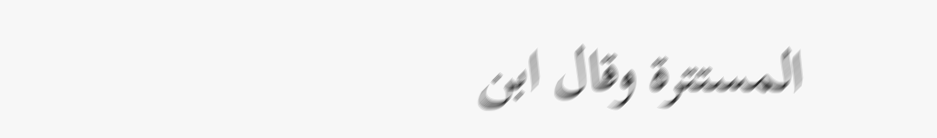المستترة وقال ابن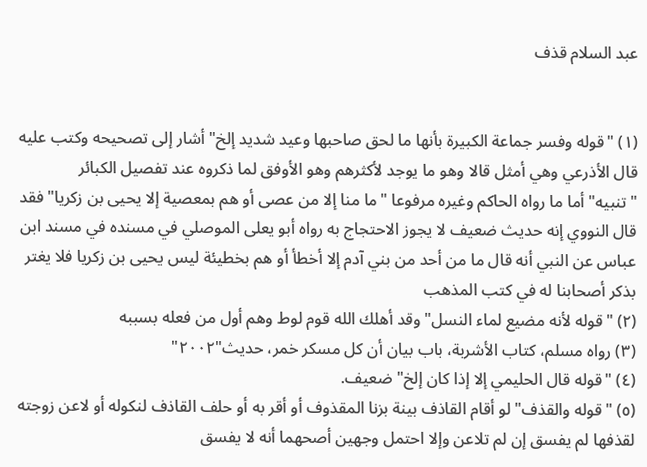عبد السلام قذف


(١) "قوله وفسر جماعة الكبيرة بأنها ما لحق صاحبها وعيد شديد إلخ" أشار إلى تصحيحه وكتب عليه قال الأذرعي وهي أمثل قالا وهو ما يوجد لأكثرهم وهو الأوفق لما ذكروه عند تفصيل الكبائر
"تنبيه" أما ما رواه الحاكم وغيره مرفوعا "ما منا إلا من عصى أو هم بمعصية إلا يحيى بن زكريا" فقد قال النووي إنه حديث ضعيف لا يجوز الاحتجاج به رواه أبو يعلى الموصلي في مسنده في مسند ابن عباس عن النبي أنه قال ما من أحد من بني آدم إلا أخطأ أو هم بخطيئة ليس يحيى بن زكريا فلا يغتر بذكر أصحابنا له في كتب المذهب
(٢) "قوله لأنه مضيع لماء النسل" وقد أهلك الله قوم لوط وهم أول من فعله بسببه
(٣) رواه مسلم، كتاب الأشربة، باب بيان أن كل مسكر خمر، حديث"٢٠٠٢"
(٤) "قوله قال الحليمي إلا إذا كان إلخ" ضعيف.
(٥) "قوله والقذف" لو أقام القاذف بينة بزنا المقذوف أو أقر به أو حلف القاذف لنكوله أو لاعن زوجته لقذفها لم يفسق إن لم تلاعن وإلا احتمل وجهين أصحهما أنه لا يفسق